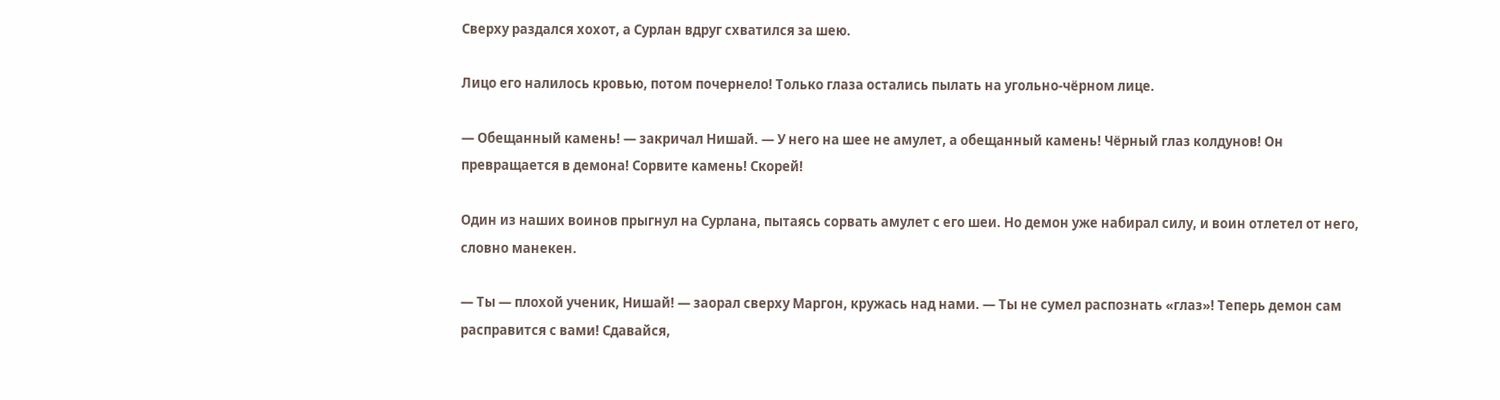Сверху раздался хохот, а Сурлан вдруг схватился за шею.

Лицо его налилось кровью, потом почернело! Только глаза остались пылать на угольно-чёрном лице.

— Обещанный камень! — закричал Нишай. — У него на шее не амулет, а обещанный камень! Чёрный глаз колдунов! Он превращается в демона! Сорвите камень! Скорей!

Один из наших воинов прыгнул на Сурлана, пытаясь сорвать амулет с его шеи. Но демон уже набирал силу, и воин отлетел от него, словно манекен.

— Ты — плохой ученик, Нишай! — заорал сверху Маргон, кружась над нами. — Ты не сумел распознать «глаз»! Теперь демон сам расправится с вами! Сдавайся,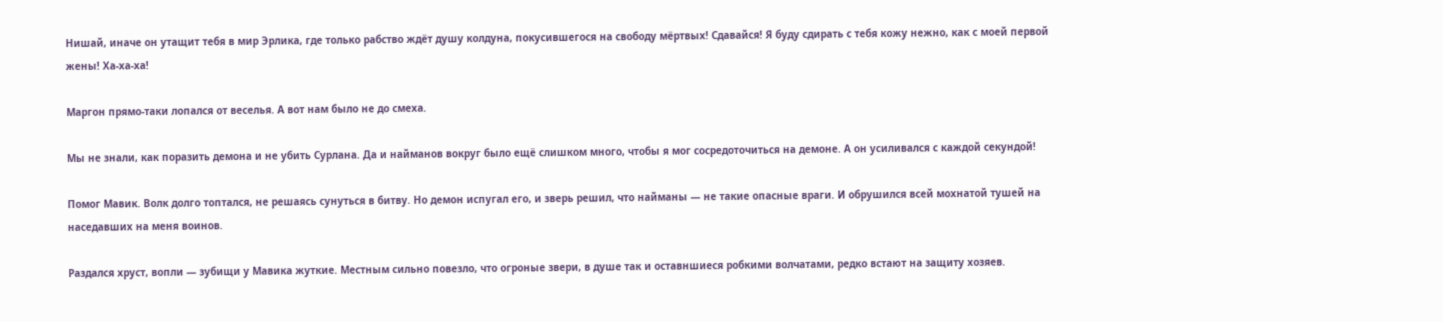Нишай, иначе он утащит тебя в мир Эрлика, где только рабство ждёт душу колдуна, покусившегося на свободу мёртвых! Сдавайся! Я буду сдирать с тебя кожу нежно, как с моей первой жены! Ха-ха-ха!

Маргон прямо-таки лопался от веселья. А вот нам было не до смеха.

Мы не знали, как поразить демона и не убить Сурлана. Да и найманов вокруг было ещё слишком много, чтобы я мог сосредоточиться на демоне. А он усиливался с каждой секундой!

Помог Мавик. Волк долго топтался, не решаясь сунуться в битву. Но демон испугал его, и зверь решил, что найманы — не такие опасные враги. И обрушился всей мохнатой тушей на наседавших на меня воинов.

Раздался хруст, вопли — зубищи у Мавика жуткие. Местным сильно повезло, что огроные звери, в душе так и оставншиеся робкими волчатами, редко встают на защиту хозяев.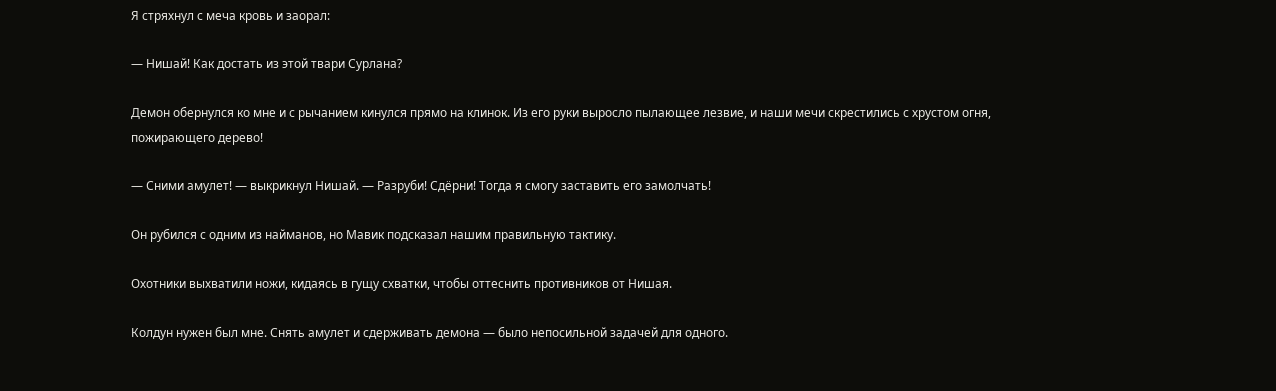Я стряхнул с меча кровь и заорал:

— Нишай! Как достать из этой твари Сурлана?

Демон обернулся ко мне и с рычанием кинулся прямо на клинок. Из его руки выросло пылающее лезвие, и наши мечи скрестились с хрустом огня, пожирающего дерево!

— Сними амулет! — выкрикнул Нишай. — Разруби! Сдёрни! Тогда я смогу заставить его замолчать!

Он рубился с одним из найманов, но Мавик подсказал нашим правильную тактику.

Охотники выхватили ножи, кидаясь в гущу схватки, чтобы оттеснить противников от Нишая.

Колдун нужен был мне. Снять амулет и сдерживать демона — было непосильной задачей для одного.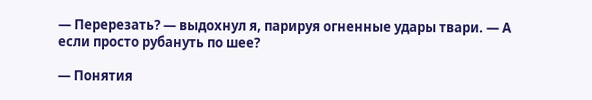— Перерезать? — выдохнул я, парируя огненные удары твари. — А если просто рубануть по шее?

— Понятия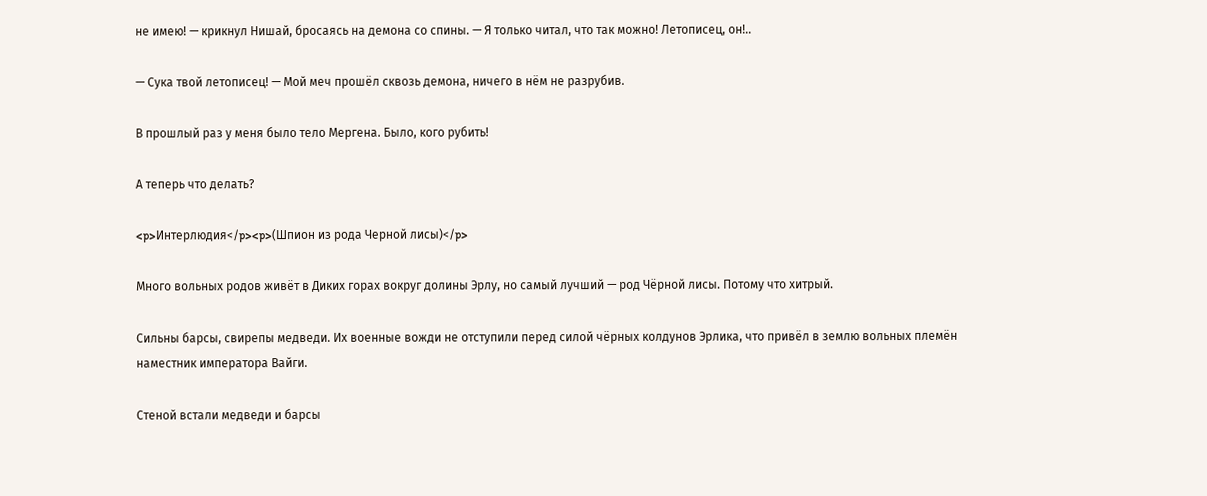не имею! — крикнул Нишай, бросаясь на демона со спины. — Я только читал, что так можно! Летописец, он!..

— Сука твой летописец! — Мой меч прошёл сквозь демона, ничего в нём не разрубив.

В прошлый раз у меня было тело Мергена. Было, кого рубить!

А теперь что делать?

<p>Интерлюдия</p><p>(Шпион из рода Черной лисы)</p>

Много вольных родов живёт в Диких горах вокруг долины Эрлу, но самый лучший — род Чёрной лисы. Потому что хитрый.

Сильны барсы, свирепы медведи. Их военные вожди не отступили перед силой чёрных колдунов Эрлика, что привёл в землю вольных племён наместник императора Вайги.

Стеной встали медведи и барсы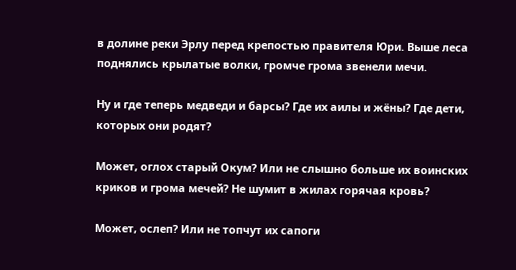в долине реки Эрлу перед крепостью правителя Юри. Выше леса поднялись крылатые волки, громче грома звенели мечи.

Ну и где теперь медведи и барсы? Где их аилы и жёны? Где дети, которых они родят?

Может, оглох старый Окум? Или не слышно больше их воинских криков и грома мечей? Не шумит в жилах горячая кровь?

Может, ослеп? Или не топчут их сапоги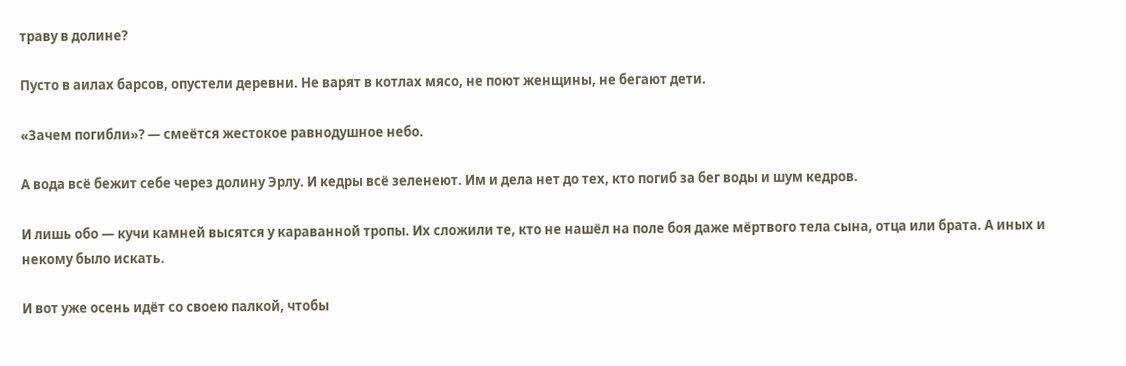траву в долине?

Пусто в аилах барсов, опустели деревни. Не варят в котлах мясо, не поют женщины, не бегают дети.

«Зачем погибли»? — смеётся жестокое равнодушное небо.

А вода всё бежит себе через долину Эрлу. И кедры всё зеленеют. Им и дела нет до тех, кто погиб за бег воды и шум кедров.

И лишь обо — кучи камней высятся у караванной тропы. Их сложили те, кто не нашёл на поле боя даже мёртвого тела сына, отца или брата. А иных и некому было искать.

И вот уже осень идёт со своею палкой, чтобы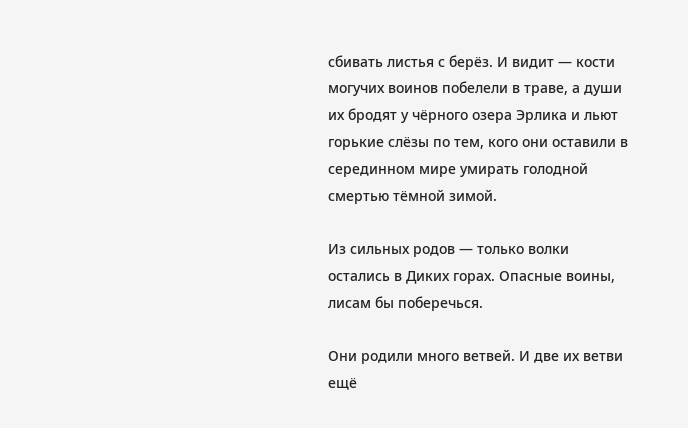сбивать листья с берёз. И видит — кости могучих воинов побелели в траве, а души их бродят у чёрного озера Эрлика и льют горькие слёзы по тем, кого они оставили в серединном мире умирать голодной смертью тёмной зимой.

Из сильных родов — только волки остались в Диких горах. Опасные воины, лисам бы поберечься.

Они родили много ветвей. И две их ветви ещё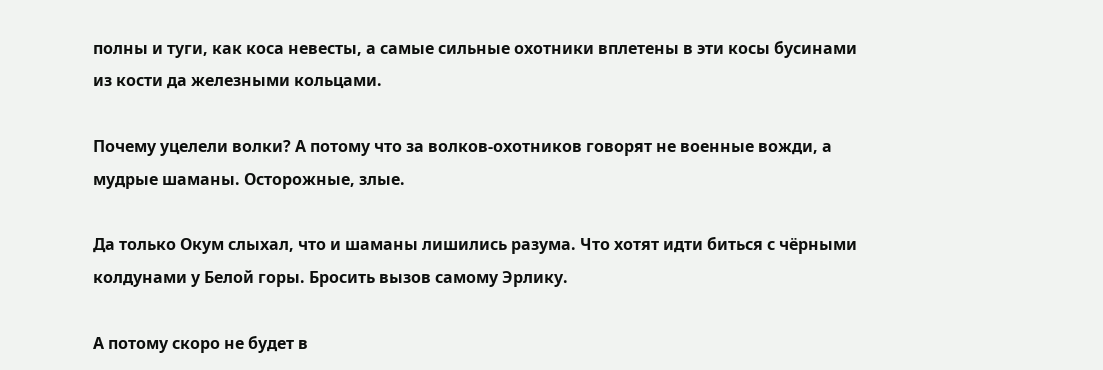полны и туги, как коса невесты, а самые сильные охотники вплетены в эти косы бусинами из кости да железными кольцами.

Почему уцелели волки? А потому что за волков-охотников говорят не военные вожди, а мудрые шаманы. Осторожные, злые.

Да только Окум слыхал, что и шаманы лишились разума. Что хотят идти биться с чёрными колдунами у Белой горы. Бросить вызов самому Эрлику.

А потому скоро не будет в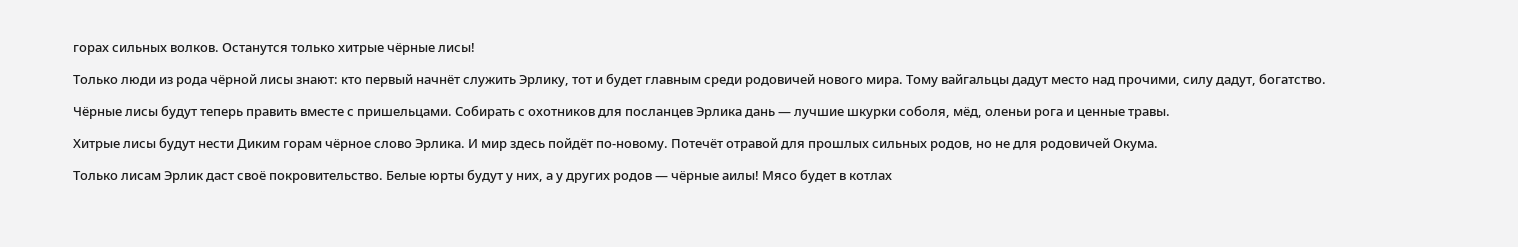горах сильных волков. Останутся только хитрые чёрные лисы!

Только люди из рода чёрной лисы знают: кто первый начнёт служить Эрлику, тот и будет главным среди родовичей нового мира. Тому вайгальцы дадут место над прочими, силу дадут, богатство.

Чёрные лисы будут теперь править вместе с пришельцами. Собирать с охотников для посланцев Эрлика дань — лучшие шкурки соболя, мёд, оленьи рога и ценные травы.

Хитрые лисы будут нести Диким горам чёрное слово Эрлика. И мир здесь пойдёт по-новому. Потечёт отравой для прошлых сильных родов, но не для родовичей Окума.

Только лисам Эрлик даст своё покровительство. Белые юрты будут у них, а у других родов — чёрные аилы! Мясо будет в котлах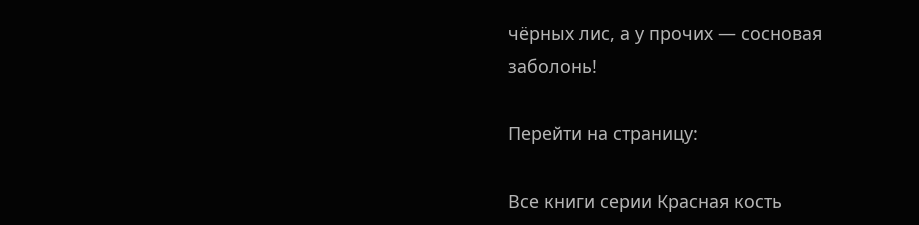чёрных лис, а у прочих — сосновая заболонь!

Перейти на страницу:

Все книги серии Красная кость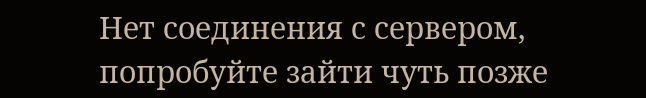Нет соединения с сервером, попробуйте зайти чуть позже